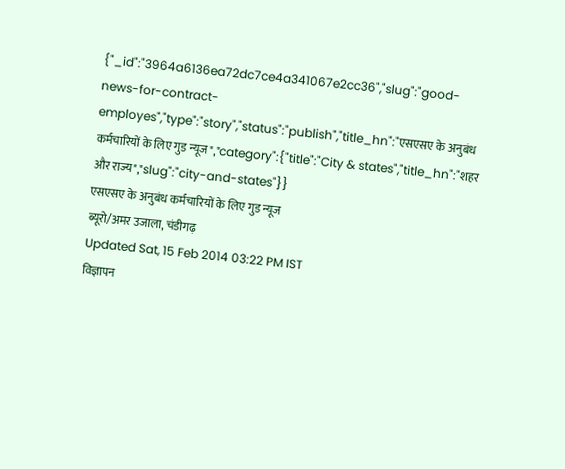{"_id":"3964a6136ea72dc7ce4a341067e2cc36","slug":"good-news-for-contract-employes","type":"story","status":"publish","title_hn":"एसएसए के अनुबंध कर्मचारियों के लिए गुड न्यूज","category":{"title":"City & states","title_hn":"शहर और राज्य","slug":"city-and-states"}}
एसएसए के अनुबंध कर्मचारियों के लिए गुड न्यूज
ब्यूरो/अमर उजाला, चंडीगढ़
Updated Sat, 15 Feb 2014 03:22 PM IST
विज्ञापन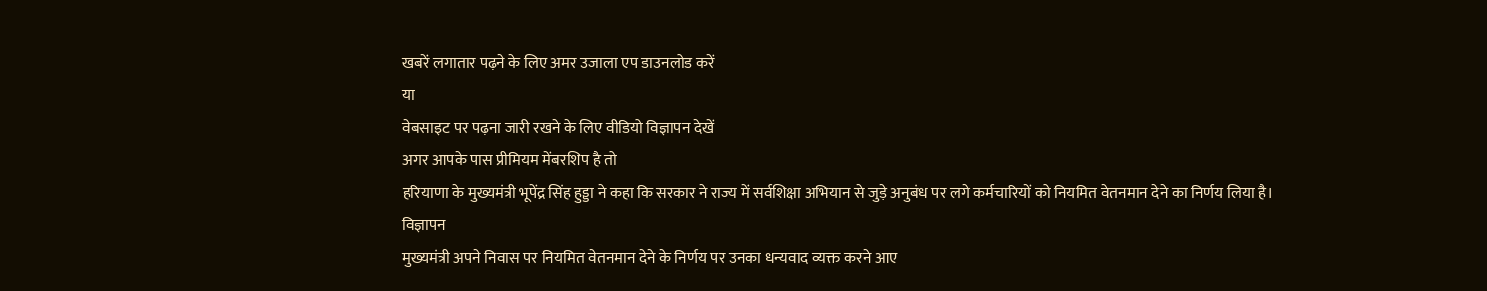खबरें लगातार पढ़ने के लिए अमर उजाला एप डाउनलोड करें
या
वेबसाइट पर पढ़ना जारी रखने के लिए वीडियो विज्ञापन देखें
अगर आपके पास प्रीमियम मेंबरशिप है तो
हरियाणा के मुख्यमंत्री भूपेंद्र सिंह हुड्डा ने कहा कि सरकार ने राज्य में सर्वशिक्षा अभियान से जुड़े अनुबंध पर लगे कर्मचारियों को नियमित वेतनमान देने का निर्णय लिया है।
विज्ञापन
मुख्यमंत्री अपने निवास पर नियमित वेतनमान देने के निर्णय पर उनका धन्यवाद व्यक्त करने आए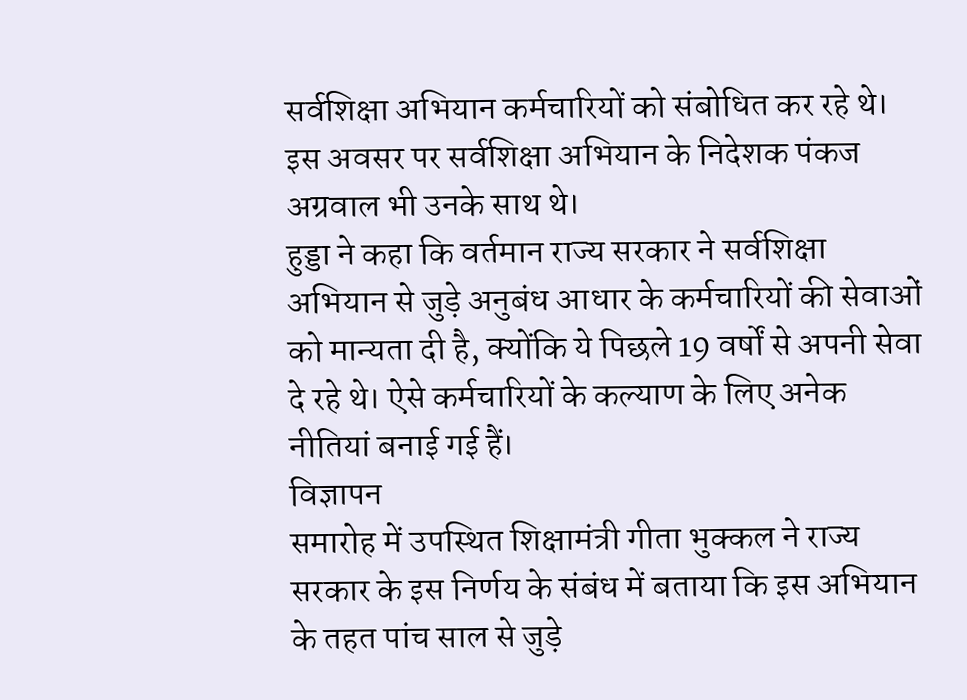सर्वशिक्षा अभियान कर्मचारियों को संबोधित कर रहे थे।
इस अवसर पर सर्वशिक्षा अभियान के निदेशक पंकज अग्रवाल भी उनके साथ थे।
हुड्डा ने कहा कि वर्तमान राज्य सरकार ने सर्वशिक्षा अभियान से जुड़े अनुबंध आधार के कर्मचारियों की सेवाओं को मान्यता दी है, क्योंकि ये पिछले 19 वर्षों से अपनी सेवा दे रहे थे। ऐसे कर्मचारियों के कल्याण के लिए अनेक नीतियां बनाई गई हैं।
विज्ञापन
समारोह में उपस्थित शिक्षामंत्री गीता भुक्कल ने राज्य सरकार के इस निर्णय के संबंध में बताया कि इस अभियान के तहत पांच साल से जुड़े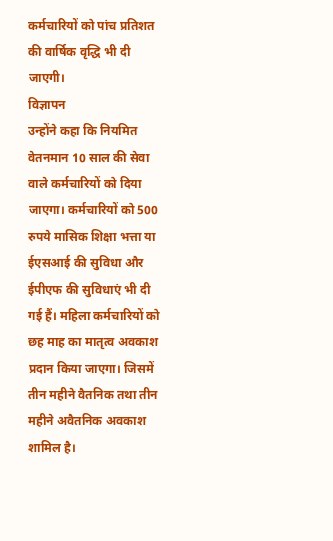कर्मचारियों को पांच प्रतिशत की वार्षिक वृद्धि भी दी जाएगी।
विज्ञापन
उन्होंने कहा कि नियमित वेतनमान 10 साल की सेवा वाले कर्मचारियों को दिया जाएगा। कर्मचारियों को 500 रुपये मासिक शिक्षा भत्ता या ईएसआई की सुविधा और ईपीएफ की सुविधाएं भी दी गई हैं। महिला कर्मचारियों को छह माह का मातृत्व अवकाश प्रदान किया जाएगा। जिसमें तीन महीने वैतनिक तथा तीन महीने अवैतनिक अवकाश शामिल है।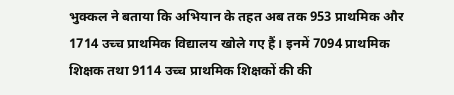भुक्कल ने बताया कि अभियान के तहत अब तक 953 प्राथमिक और 1714 उच्च प्राथमिक विद्यालय खोले गए हैं। इनमें 7094 प्राथमिक शिक्षक तथा 9114 उच्च प्राथमिक शिक्षकों की की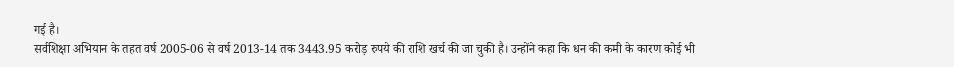गई है।
सर्वशिक्षा अभियान के तहत वर्ष 2005-06 से वर्ष 2013-14 तक 3443.95 करोड़ रुपये की राशि खर्च की जा चुकी है। उन्होंने कहा कि धन की कमी के कारण कोई भी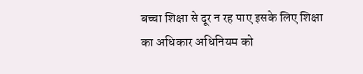बच्चा शिक्षा से दूर न रह पाए इसके लिए शिक्षा का अधिकार अधिनियम को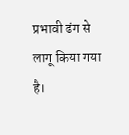प्रभावी ढंग से लागू किया गया है।